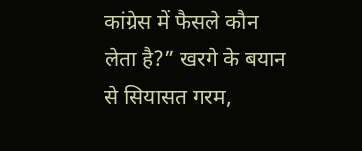कांग्रेस में फैसले कौन लेता है?” खरगे के बयान से सियासत गरम,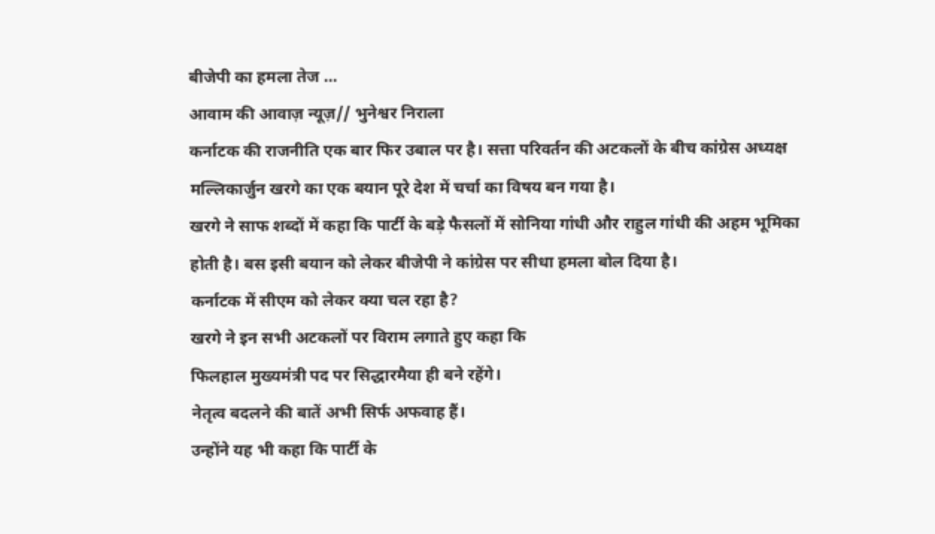बीजेपी का हमला तेज …
आवाम की आवाज़ न्यूज़// भुनेश्वर निराला
कर्नाटक की राजनीति एक बार फिर उबाल पर है। सत्ता परिवर्तन की अटकलों के बीच कांग्रेस अध्यक्ष मल्लिकार्जुन खरगे का एक बयान पूरे देश में चर्चा का विषय बन गया है।
खरगे ने साफ शब्दों में कहा कि पार्टी के बड़े फैसलों में सोनिया गांधी और राहुल गांधी की अहम भूमिका होती है। बस इसी बयान को लेकर बीजेपी ने कांग्रेस पर सीधा हमला बोल दिया है।
कर्नाटक में सीएम को लेकर क्या चल रहा है?
खरगे ने इन सभी अटकलों पर विराम लगाते हुए कहा कि
फिलहाल मुख्यमंत्री पद पर सिद्धारमैया ही बने रहेंगे।
नेतृत्व बदलने की बातें अभी सिर्फ अफवाह हैं।
उन्होंने यह भी कहा कि पार्टी के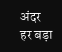अंदर हर बड़ा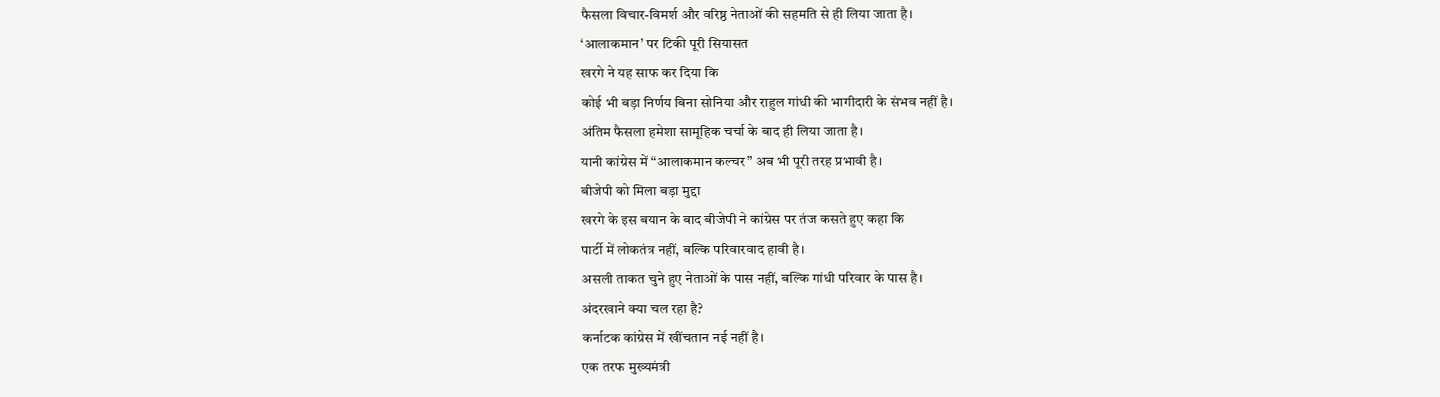फैसला विचार-विमर्श और वरिष्ठ नेताओं की सहमति से ही लिया जाता है।
‘आलाकमान’ पर टिकी पूरी सियासत
खरगे ने यह साफ कर दिया कि
कोई भी बड़ा निर्णय बिना सोनिया और राहुल गांधी की भागीदारी के संभव नहीं है।
अंतिम फैसला हमेशा सामूहिक चर्चा के बाद ही लिया जाता है।
यानी कांग्रेस में “आलाकमान कल्चर” अब भी पूरी तरह प्रभावी है।
बीजेपी को मिला बड़ा मुद्दा
खरगे के इस बयान के बाद बीजेपी ने कांग्रेस पर तंज कसते हुए कहा कि
पार्टी में लोकतंत्र नहीं, बल्कि परिवारवाद हावी है।
असली ताकत चुने हुए नेताओं के पास नहीं, बल्कि गांधी परिवार के पास है।
अंदरखाने क्या चल रहा है?
कर्नाटक कांग्रेस में खींचतान नई नहीं है।
एक तरफ मुख्यमंत्री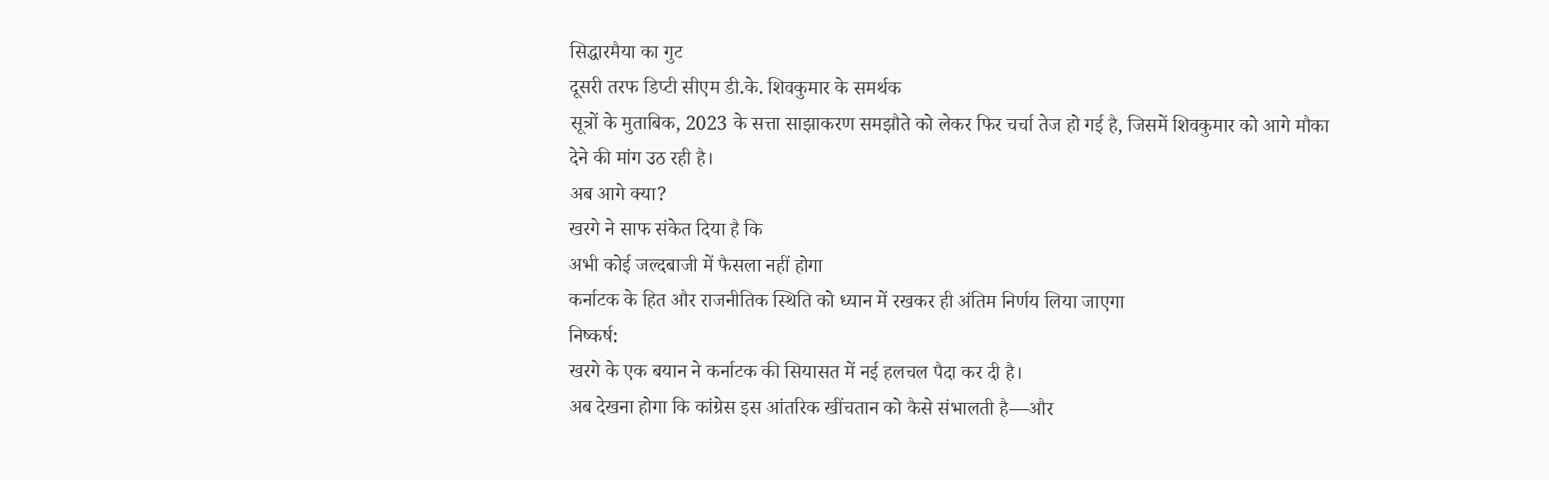सिद्धारमैया का गुट
दूसरी तरफ डिप्टी सीएम डी.के. शिवकुमार के समर्थक
सूत्रों के मुताबिक, 2023 के सत्ता साझाकरण समझौते को लेकर फिर चर्चा तेज हो गई है, जिसमें शिवकुमार को आगे मौका देने की मांग उठ रही है।
अब आगे क्या?
खरगे ने साफ संकेत दिया है कि
अभी कोई जल्दबाजी में फैसला नहीं होगा
कर्नाटक के हित और राजनीतिक स्थिति को ध्यान में रखकर ही अंतिम निर्णय लिया जाएगा
निष्कर्ष:
खरगे के एक बयान ने कर्नाटक की सियासत में नई हलचल पैदा कर दी है।
अब देखना होगा कि कांग्रेस इस आंतरिक खींचतान को कैसे संभालती है—और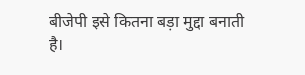बीजेपी इसे कितना बड़ा मुद्दा बनाती है।